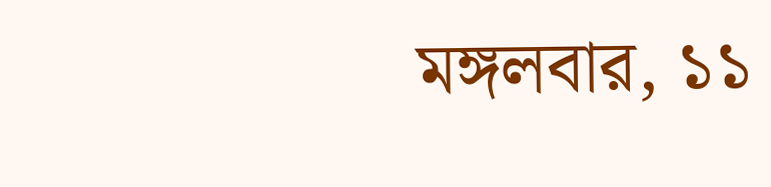মঙ্গলবার, ১১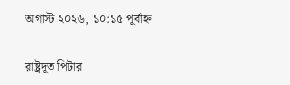অগাস্ট ২০২৬, ১০:১৫ পূর্বাহ্ন

রাষ্ট্রদূত পিটার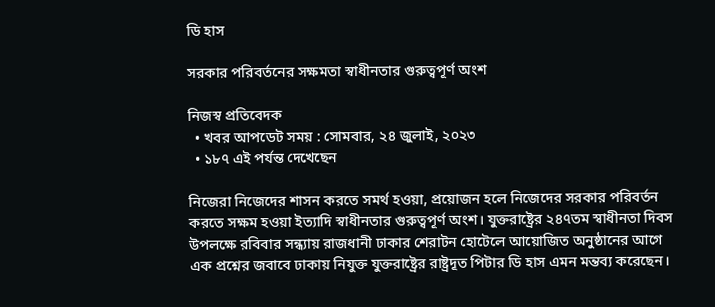ডি হাস

সরকার পরিবর্তনের সক্ষমতা স্বাধীনতার গুরুত্বপূর্ণ অংশ

নিজস্ব প্রতিবেদক
  • খবর আপডেট সময় : সোমবার, ২৪ জুলাই, ২০২৩
  • ১৮৭ এই পর্যন্ত দেখেছেন

নিজেরা নিজেদের শাসন করতে সমর্থ হওয়া, প্রয়োজন হলে নিজেদের সরকার পরিবর্তন করতে সক্ষম হওয়া ইত্যাদি স্বাধীনতার গুরুত্বপূর্ণ অংশ। যুক্তরাষ্ট্রের ২৪৭তম স্বাধীনতা দিবস উপলক্ষে রবিবার সন্ধ্যায় রাজধানী ঢাকার শেরাটন হোটেলে আয়োজিত অনুষ্ঠানের আগে  এক প্রশ্নের জবাবে ঢাকায় নিযুক্ত যুক্তরাষ্ট্রের রাষ্ট্রদূত পিটার ডি হাস এমন মন্তব্য করেছেন।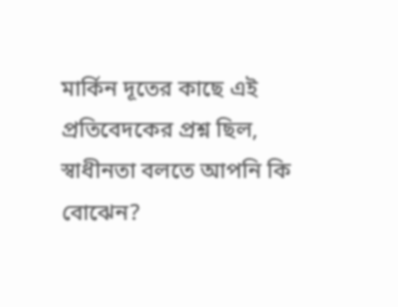মার্কিন দূতের কাছে এই প্রতিবেদকের প্রশ্ন ছিল, স্বাধীনতা বলতে আপনি কি বোঝেন?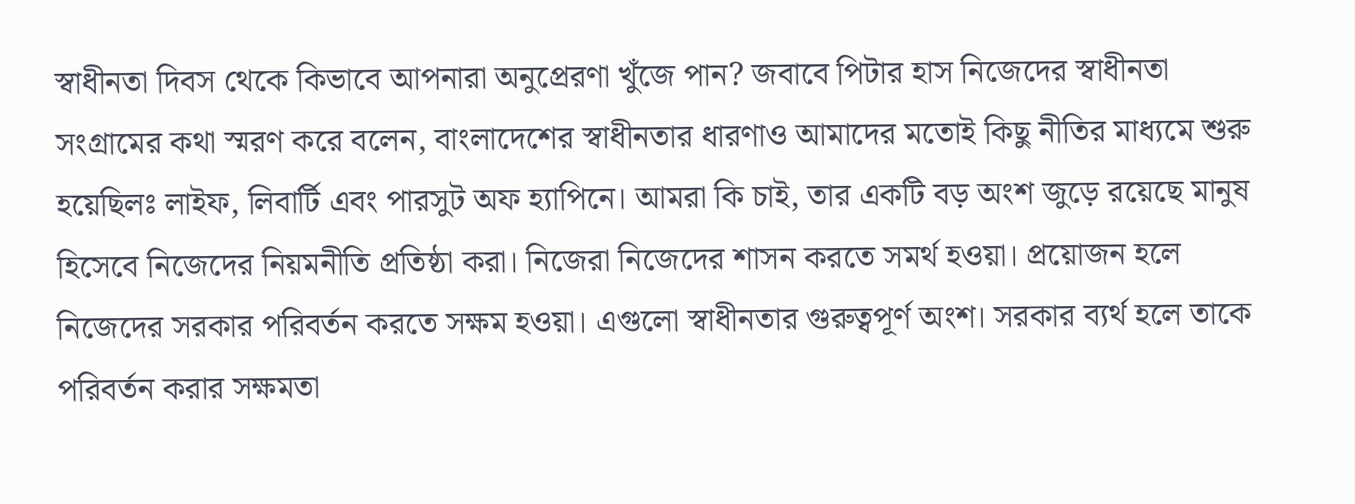স্বাধীনতা দিবস থেকে কিভাবে আপনারা অনুপ্রেরণা খুঁজে পান? জবাবে পিটার হাস নিজেদের স্বাধীনতা সংগ্রামের কথা স্মরণ করে বলেন, বাংলাদেশের স্বাধীনতার ধারণাও আমাদের মতোই কিছু নীতির মাধ্যমে শুরু হয়েছিলঃ লাইফ, লিবার্টি এবং পারসুট অফ হ্যাপিনে। আমরা কি চাই, তার একটি বড় অংশ জুড়ে রয়েছে মানুষ হিসেবে নিজেদের নিয়মনীতি প্রতিষ্ঠা করা। নিজেরা নিজেদের শাসন করতে সমর্থ হওয়া। প্রয়োজন হলে নিজেদের সরকার পরিবর্তন করতে সক্ষম হওয়া। এগুলো স্বাধীনতার গুরুত্বপূর্ণ অংশ। সরকার ব্যর্থ হলে তাকে পরিবর্তন করার সক্ষমতা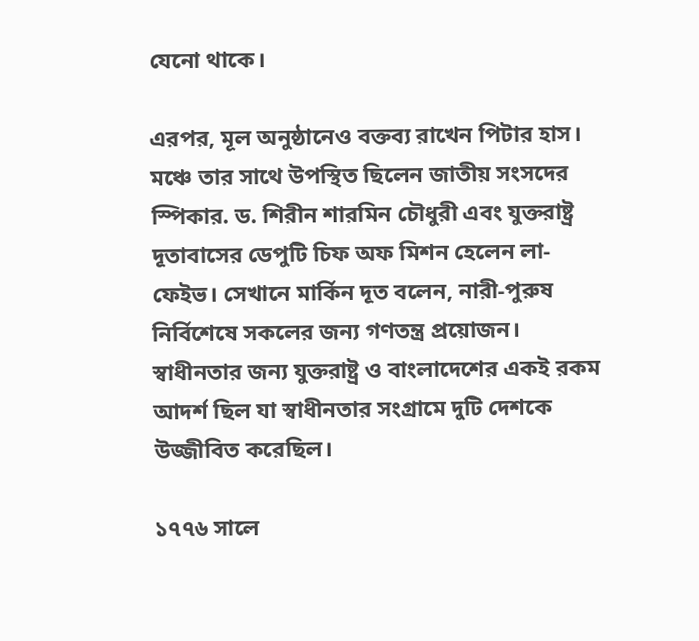যেনো থাকে।

এরপর, মূল অনুষ্ঠানেও বক্তব্য রাখেন পিটার হাস। মঞ্চে তার সাথে উপস্থিত ছিলেন জাতীয় সংসদের স্পিকার. ড. শিরীন শারমিন চৌধুরী এবং যুক্তরাষ্ট্র দূতাবাসের ডেপুটি চিফ অফ মিশন হেলেন লা-ফেইভ। সেখানে মার্কিন দূত বলেন, নারী-পুরুষ নির্বিশেষে সকলের জন্য গণতন্ত্র প্রয়োজন। স্বাধীনতার জন্য যুক্তরাষ্ট্র ও বাংলাদেশের একই রকম আদর্শ ছিল যা স্বাধীনতার সংগ্রামে দুটি দেশকে উজ্জীবিত করেছিল।

১৭৭৬ সালে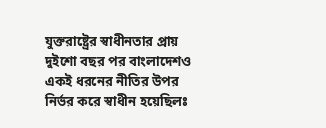যুক্তরাষ্ট্রের স্বাধীনতার প্রায় দুইশো বছর পর বাংলাদেশও একই ধরনের নীতির উপর নির্ভর করে স্বাধীন হয়েছিলঃ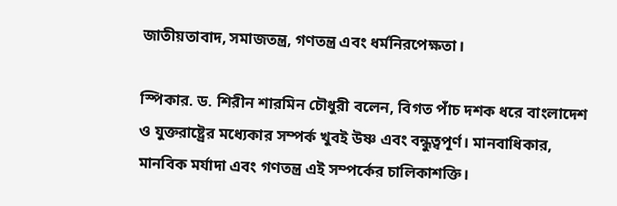জাতীয়তাবাদ, সমাজতন্ত্র, গণতন্ত্র এবং ধর্মনিরপেক্ষতা।

স্পিকার. ড. শিরীন শারমিন চৌধুরী বলেন, বিগত পাঁচ দশক ধরে বাংলাদেশ ও যুক্তরাষ্ট্রের মধ্যেকার সম্পর্ক খুবই উষ্ণ এবং বন্ধুত্বপূর্ণ। মানবাধিকার, মানবিক মর্যাদা এবং গণতন্ত্র এই সম্পর্কের চালিকাশক্তি।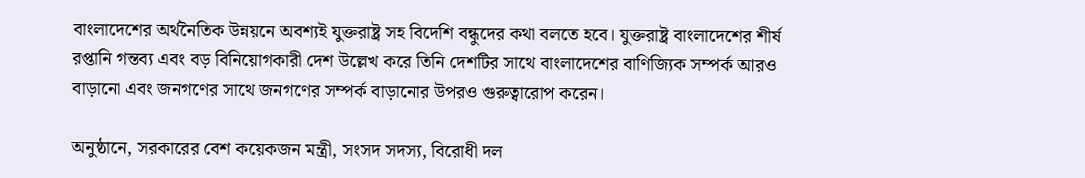বাংলাদেশের অর্থনৈতিক উন্নয়নে অবশ্যই যুক্তরাষ্ট্র সহ বিদেশি বন্ধুদের কথা বলতে হবে। যুক্তরাষ্ট্র বাংলাদেশের শীর্ষ রপ্তানি গন্তব্য এবং বড় বিনিয়োগকারী দেশ উল্লেখ করে তিনি দেশটির সাথে বাংলাদেশের বাণিজ্যিক সম্পর্ক আরও বাড়ানো এবং জনগণের সাথে জনগণের সম্পর্ক বাড়ানোর উপরও গুরুত্বারোপ করেন।

অনুষ্ঠানে, সরকারের বেশ কয়েকজন মন্ত্রী, সংসদ সদস্য, বিরোধী দল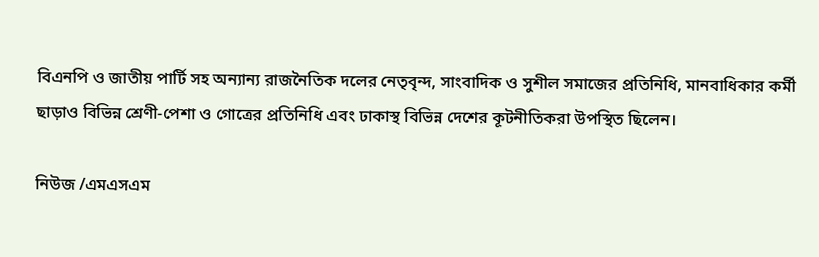বিএনপি ও জাতীয় পার্টি সহ অন্যান্য রাজনৈতিক দলের নেতৃবৃন্দ, সাংবাদিক ও সুশীল সমাজের প্রতিনিধি, মানবাধিকার কর্মী ছাড়াও বিভিন্ন শ্রেণী-পেশা ও গোত্রের প্রতিনিধি এবং ঢাকাস্থ বিভিন্ন দেশের কূটনীতিকরা উপস্থিত ছিলেন।

নিউজ /এমএসএম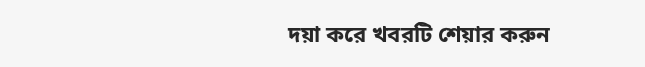দয়া করে খবরটি শেয়ার করুন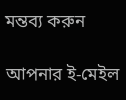মন্তব্য করুন

আপনার ই-মেইল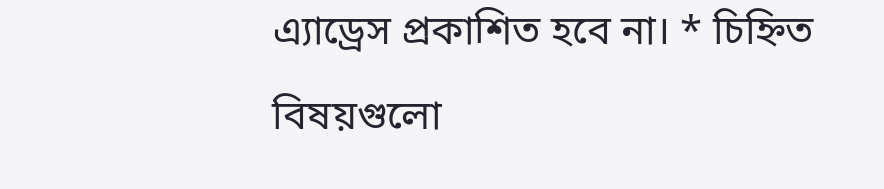এ্যাড্রেস প্রকাশিত হবে না। * চিহ্নিত বিষয়গুলো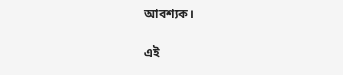আবশ্যক।

এই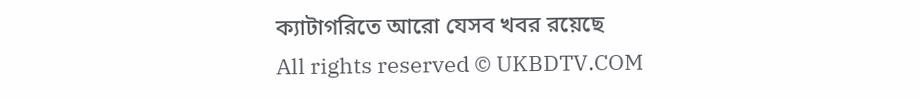ক্যাটাগরিতে আরো যেসব খবর রয়েছে
All rights reserved © UKBDTV.COM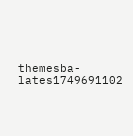themesba-lates1749691102